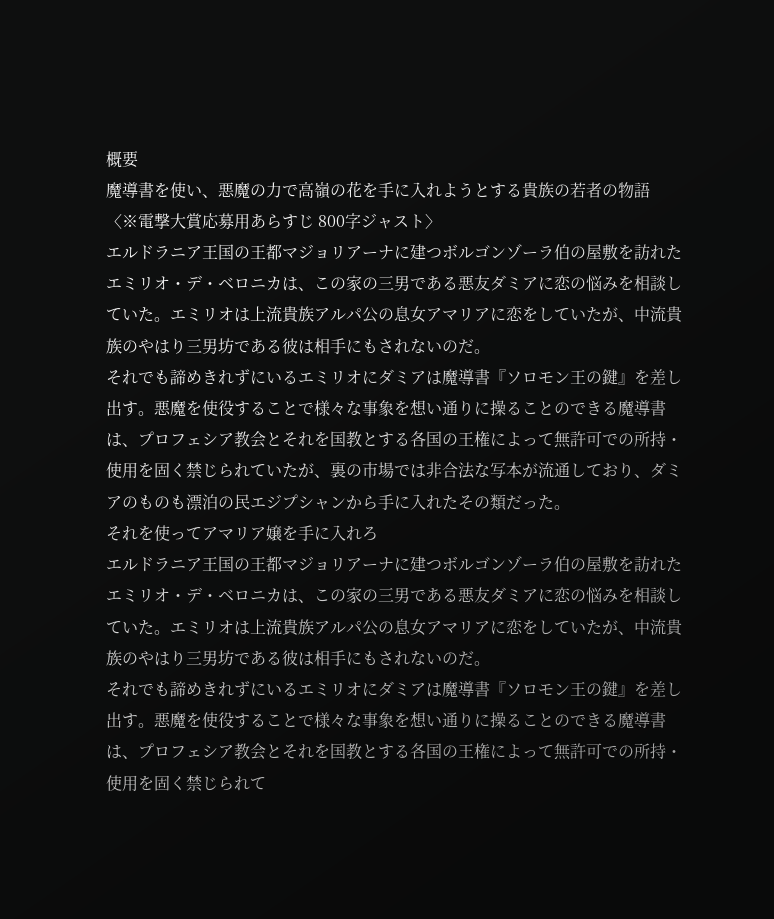概要
魔導書を使い、悪魔の力で高嶺の花を手に入れようとする貴族の若者の物語
〈※電撃大賞応募用あらすじ 800字ジャスト〉
エルドラニア王国の王都マジョリアーナに建つボルゴンゾーラ伯の屋敷を訪れたエミリオ・デ・ベロニカは、この家の三男である悪友ダミアに恋の悩みを相談していた。エミリオは上流貴族アルパ公の息女アマリアに恋をしていたが、中流貴族のやはり三男坊である彼は相手にもされないのだ。
それでも諦めきれずにいるエミリオにダミアは魔導書『ソロモン王の鍵』を差し出す。悪魔を使役することで様々な事象を想い通りに操ることのできる魔導書は、プロフェシア教会とそれを国教とする各国の王権によって無許可での所持・使用を固く禁じられていたが、裏の市場では非合法な写本が流通しており、ダミアのものも漂泊の民エジプシャンから手に入れたその類だった。
それを使ってアマリア嬢を手に入れろ
エルドラニア王国の王都マジョリアーナに建つボルゴンゾーラ伯の屋敷を訪れたエミリオ・デ・ベロニカは、この家の三男である悪友ダミアに恋の悩みを相談していた。エミリオは上流貴族アルパ公の息女アマリアに恋をしていたが、中流貴族のやはり三男坊である彼は相手にもされないのだ。
それでも諦めきれずにいるエミリオにダミアは魔導書『ソロモン王の鍵』を差し出す。悪魔を使役することで様々な事象を想い通りに操ることのできる魔導書は、プロフェシア教会とそれを国教とする各国の王権によって無許可での所持・使用を固く禁じられて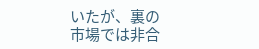いたが、裏の市場では非合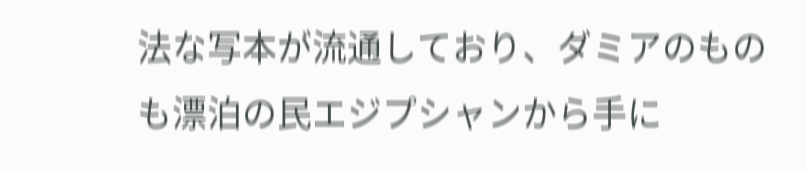法な写本が流通しており、ダミアのものも漂泊の民エジプシャンから手に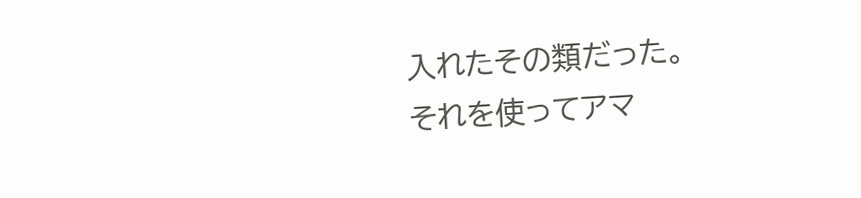入れたその類だった。
それを使ってアマ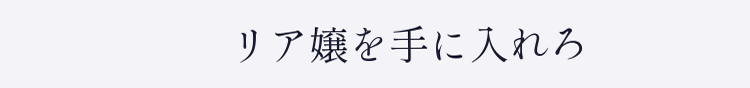リア嬢を手に入れろ